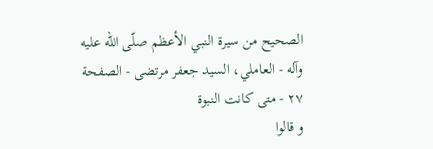الصحيح من سيرة النبي الأعظم صلّى الله عليه وآله - العاملي، السيد جعفر مرتضى - الصفحة ٢٧ - متى كانت النبوة
و قالوا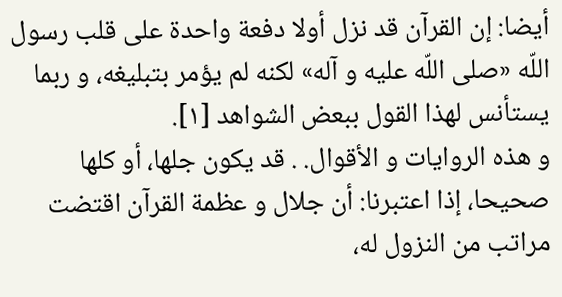أيضا: إن القرآن قد نزل أولا دفعة واحدة على قلب رسول اللّه «صلى اللّه عليه و آله» لكنه لم يؤمر بتبليغه، و ربما يستأنس لهذا القول ببعض الشواهد [١].
و هذه الروايات و الأقوال. . قد يكون جلها، أو كلها صحيحا، إذا اعتبرنا: أن جلال و عظمة القرآن اقتضت مراتب من النزول له،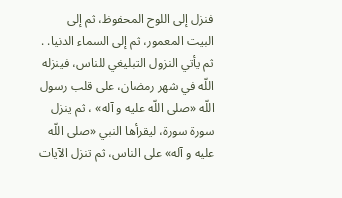فنزل إلى اللوح المحفوظ، ثم إلى البيت المعمور، ثم إلى السماء الدنيا. .
ثم يأتي النزول التبليغي للناس، فينزله اللّه في شهر رمضان، على قلب رسول اللّه «صلى اللّه عليه و آله» ، ثم ينزل سورة سورة، ليقرأها النبي «صلى اللّه عليه و آله» على الناس، ثم تنزل الآيات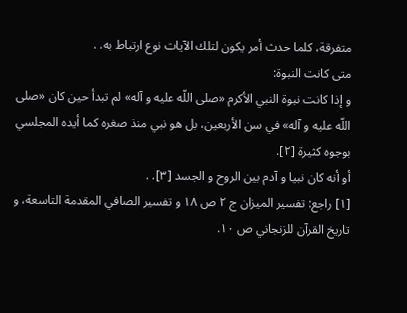متفرقة، كلما حدث أمر يكون لتلك الآيات نوع ارتباط به. .
متى كانت النبوة:
و إذا كانت نبوة النبي الأكرم «صلى اللّه عليه و آله» لم تبدأ حين كان «صلى اللّه عليه و آله» في سن الأربعين، بل هو نبي منذ صغره كما أيده المجلسي بوجوه كثيرة [٢].
أو أنه كان نبيا و آدم بين الروح و الجسد [٣]. .
[١] راجع: تفسير الميزان ج ٢ ص ١٨ و تفسير الصافي المقدمة التاسعة، و تاريخ القرآن للزنجاني ص ١٠.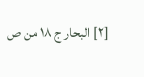[٢] البحار ج ١٨ من ص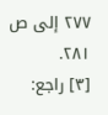٢٧٧ إلى ص ٢٨١.
[٣] راجع: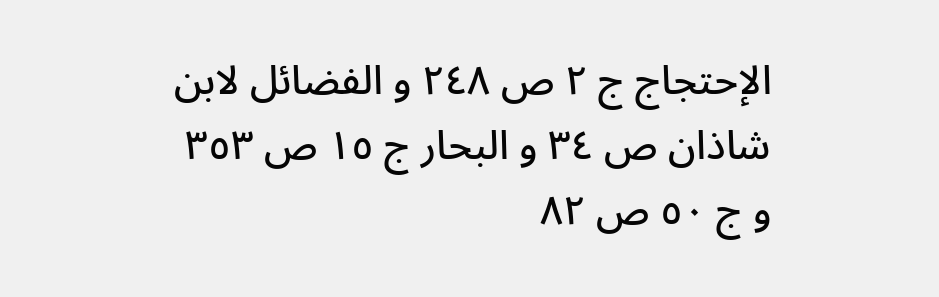الإحتجاج ج ٢ ص ٢٤٨ و الفضائل لابن شاذان ص ٣٤ و البحار ج ١٥ ص ٣٥٣ و ج ٥٠ ص ٨٢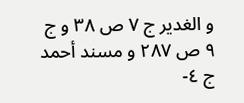و الغدير ج ٧ ص ٣٨ و ج ٩ ص ٢٨٧ و مسند أحمد ج ٤-